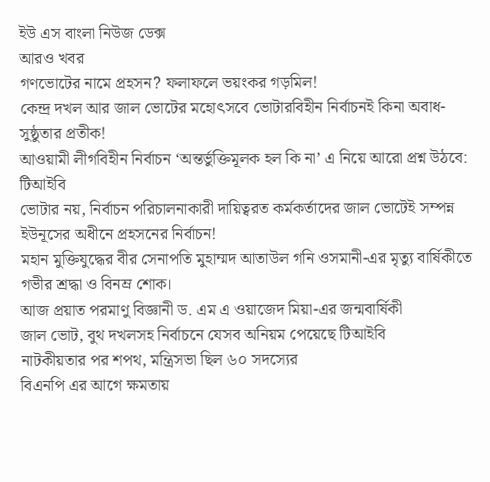ইউ এস বাংলা নিউজ ডেক্স
আরও খবর
গণভোটের নামে প্রহসন? ফলাফলে ভয়ংকর গড়মিল!
কেন্দ্র দখল আর জাল ভোটের মহোৎসবে ভোটারবিহীন নির্বাচনই কিনা অবাধ-সুষ্ঠুতার প্রতীক!
আওয়ামী লীগবিহীন নির্বাচন ‘অন্তর্ভুক্তিমূলক হল কি না’ এ নিয়ে আরো প্রশ্ন উঠবে: টিআইবি
ভোটার নয়, নির্বাচন পরিচালনাকারী দায়িত্বরত কর্মকর্তাদের জাল ভোটেই সম্পন্ন ইউনূসের অধীনে প্রহসনের নির্বাচন!
মহান মুক্তিযুদ্ধের বীর সেনাপতি মুহাম্মদ আতাউল গনি ওসমানী-এর মৃত্যু বার্ষিকীতে গভীর শ্রদ্ধা ও বিনম্র শোক।
আজ প্রয়াত পরমাণু বিজ্ঞানী ড. এম এ ওয়াজেদ মিয়া-এর জন্মবার্ষিকী
জাল ভোট, বুথ দখলসহ নির্বাচনে যেসব অনিয়ম পেয়েছে টিআইবি
নাটকীয়তার পর শপথ, মন্ত্রিসভা ছিল ৬০ সদস্যের
বিএনপি এর আগে ক্ষমতায়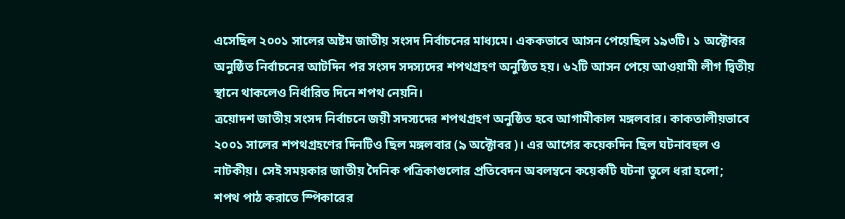এসেছিল ২০০১ সালের অষ্টম জাতীয় সংসদ নির্বাচনের মাধ্যমে। এককভাবে আসন পেয়েছিল ১৯৩টি। ১ অক্টোবর অনুষ্ঠিত নির্বাচনের আটদিন পর সংসদ সদস্যদের শপথগ্রহণ অনুষ্ঠিত হয়। ৬২টি আসন পেয়ে আওয়ামী লীগ দ্বিতীয় স্থানে থাকলেও নির্ধারিত দিনে শপথ নেয়নি।
ত্রয়োদশ জাতীয় সংসদ নির্বাচনে জয়ী সদস্যদের শপথগ্রহণ অনুষ্ঠিত হবে আগামীকাল মঙ্গলবার। কাকতালীয়ভাবে ২০০১ সালের শপথগ্রহণের দিনটিও ছিল মঙ্গলবার (৯ অক্টোবর)। এর আগের কয়েকদিন ছিল ঘটনাবহুল ও নাটকীয়। সেই সময়কার জাতীয় দৈনিক পত্রিকাগুলোর প্রতিবেদন অবলম্বনে কয়েকটি ঘটনা তুলে ধরা হলো;
শপথ পাঠ করাতে স্পিকারের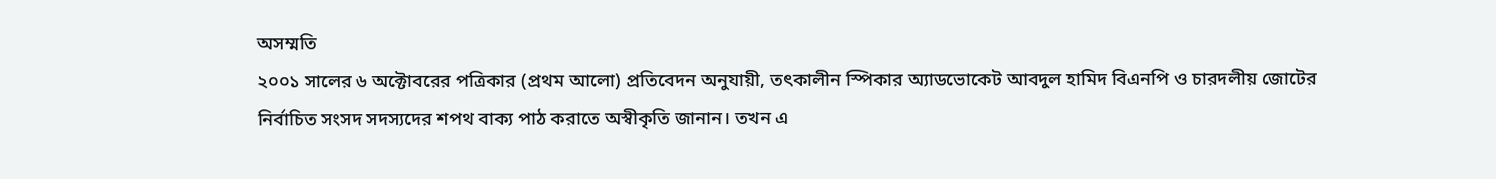অসম্মতি
২০০১ সালের ৬ অক্টোবরের পত্রিকার (প্রথম আলো) প্রতিবেদন অনুযায়ী, তৎকালীন স্পিকার অ্যাডভোকেট আবদুল হামিদ বিএনপি ও চারদলীয় জোটের
নির্বাচিত সংসদ সদস্যদের শপথ বাক্য পাঠ করাতে অস্বীকৃতি জানান। তখন এ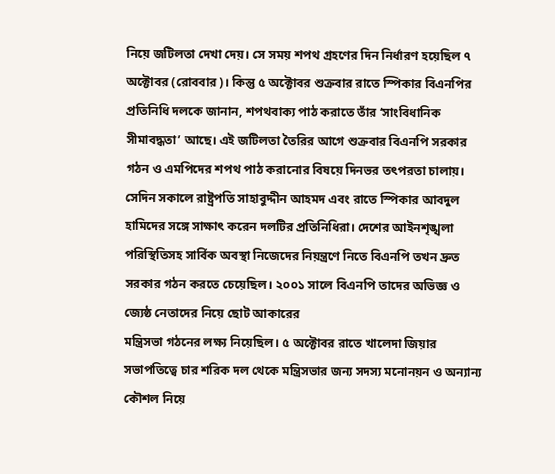নিয়ে জটিলতা দেখা দেয়। সে সময় শপথ গ্রহণের দিন নির্ধারণ হয়েছিল ৭ অক্টোবর (রোববার)। কিন্তু ৫ অক্টোবর শুক্রবার রাতে স্পিকার বিএনপির প্রতিনিধি দলকে জানান, শপথবাক্য পাঠ করাতে তাঁর ‘সাংবিধানিক সীমাবদ্ধতা’ আছে। এই জটিলতা তৈরির আগে শুক্রবার বিএনপি সরকার গঠন ও এমপিদের শপথ পাঠ করানোর বিষয়ে দিনভর তৎপরতা চালায়। সেদিন সকালে রাষ্ট্রপতি সাহাবুদ্দীন আহমদ এবং রাতে স্পিকার আবদুল হামিদের সঙ্গে সাক্ষাৎ করেন দলটির প্রতিনিধিরা। দেশের আইনশৃঙ্খলা পরিস্থিতিসহ সার্বিক অবস্থা নিজেদের নিয়ন্ত্রণে নিতে বিএনপি তখন দ্রুত সরকার গঠন করতে চেয়েছিল। ২০০১ সালে বিএনপি তাদের অভিজ্ঞ ও জ্যেষ্ঠ নেতাদের নিয়ে ছোট আকারের
মন্ত্রিসভা গঠনের লক্ষ্য নিয়েছিল। ৫ অক্টোবর রাতে খালেদা জিয়ার সভাপতিত্বে চার শরিক দল থেকে মন্ত্রিসভার জন্য সদস্য মনোনয়ন ও অন্যান্য কৌশল নিয়ে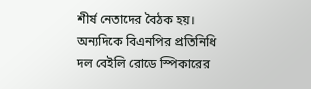শীর্ষ নেতাদের বৈঠক হয়। অন্যদিকে বিএনপির প্রতিনিধি দল বেইলি রোডে স্পিকারের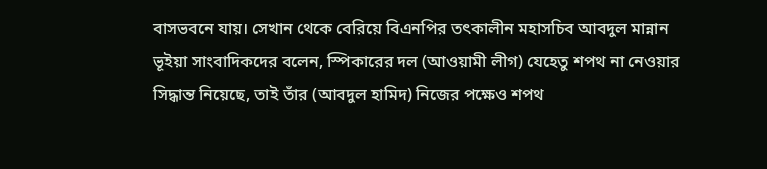বাসভবনে যায়। সেখান থেকে বেরিয়ে বিএনপির তৎকালীন মহাসচিব আবদুল মান্নান ভূইয়া সাংবাদিকদের বলেন, স্পিকারের দল (আওয়ামী লীগ) যেহেতু শপথ না নেওয়ার সিদ্ধান্ত নিয়েছে, তাই তাঁর (আবদুল হামিদ) নিজের পক্ষেও শপথ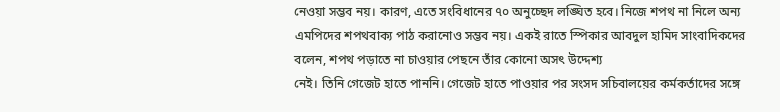নেওয়া সম্ভব নয়। কারণ, এতে সংবিধানের ৭০ অনুচ্ছেদ লঙ্ঘিত হবে। নিজে শপথ না নিলে অন্য এমপিদের শপথবাক্য পাঠ করানোও সম্ভব নয়। একই রাতে স্পিকার আবদুল হামিদ সাংবাদিকদের বলেন, শপথ পড়াতে না চাওয়ার পেছনে তাঁর কোনো অসৎ উদ্দেশ্য
নেই। তিনি গেজেট হাতে পাননি। গেজেট হাতে পাওয়ার পর সংসদ সচিবালয়ের কর্মকর্তাদের সঙ্গে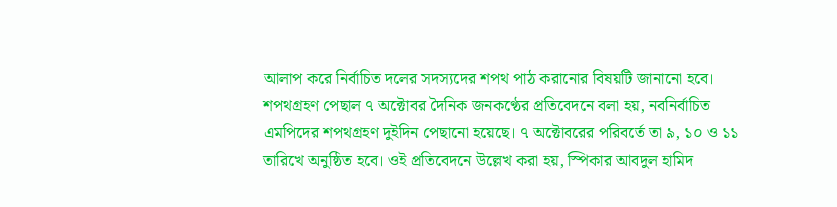আলাপ করে নির্বাচিত দলের সদস্যদের শপথ পাঠ করানোর বিষয়টি জানানো হবে। শপথগ্রহণ পেছাল ৭ অক্টোবর দৈনিক জনকণ্ঠের প্রতিবেদনে বলা হয়, নবনির্বাচিত এমপিদের শপথগ্রহণ দুইদিন পেছানো হয়েছে। ৭ অক্টোবরের পরিবর্তে তা ৯, ১০ ও ১১ তারিখে অনুষ্ঠিত হবে। ওই প্রতিবেদনে উল্লেখ করা হয়, স্পিকার আবদুল হামিদ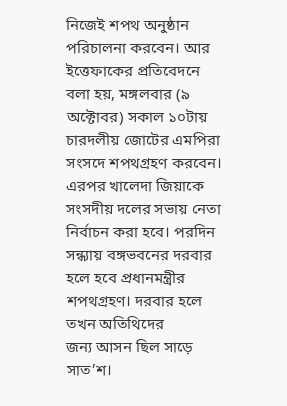নিজেই শপথ অনুষ্ঠান পরিচালনা করবেন। আর ইত্তেফাকের প্রতিবেদনে বলা হয়, মঙ্গলবার (৯ অক্টোবর) সকাল ১০টায় চারদলীয় জোটের এমপিরা সংসদে শপথগ্রহণ করবেন। এরপর খালেদা জিয়াকে সংসদীয় দলের সভায় নেতা নির্বাচন করা হবে। পরদিন সন্ধ্যায় বঙ্গভবনের দরবার হলে হবে প্রধানমন্ত্রীর শপথগ্রহণ। দরবার হলে তখন অতিথিদের
জন্য আসন ছিল সাড়ে সাত’শ।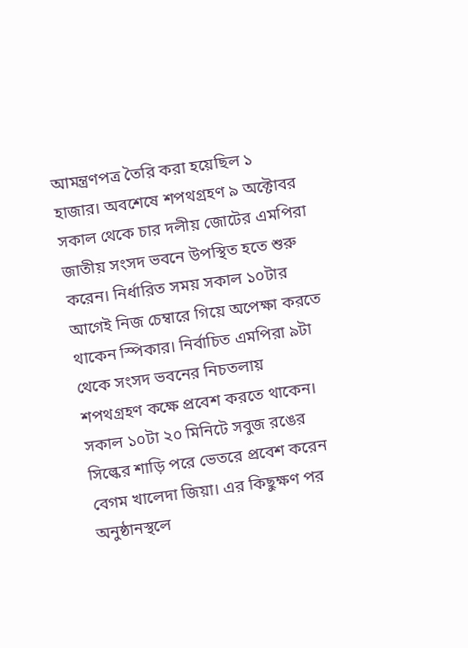আমন্ত্রণপত্র তৈরি করা হয়েছিল ১ হাজার। অবশেষে শপথগ্রহণ ৯ অক্টোবর সকাল থেকে চার দলীয় জোটের এমপিরা জাতীয় সংসদ ভবনে উপস্থিত হতে শুরু করেন। নির্ধারিত সময় সকাল ১০টার আগেই নিজ চেম্বারে গিয়ে অপেক্ষা করতে থাকেন স্পিকার। নির্বাচিত এমপিরা ৯টা থেকে সংসদ ভবনের নিচতলায় শপথগ্রহণ কক্ষে প্রবেশ করতে থাকেন। সকাল ১০টা ২০ মিনিটে সবুজ রঙের সিল্কের শাড়ি পরে ভেতরে প্রবেশ করেন বেগম খালেদা জিয়া। এর কিছুক্ষণ পর অনুষ্ঠানস্থলে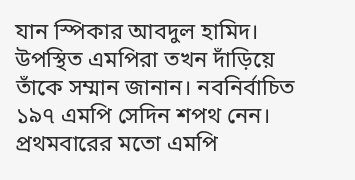যান স্পিকার আবদুল হামিদ। উপস্থিত এমপিরা তখন দাঁড়িয়ে তাঁকে সম্মান জানান। নবনির্বাচিত ১৯৭ এমপি সেদিন শপথ নেন। প্রথমবারের মতো এমপি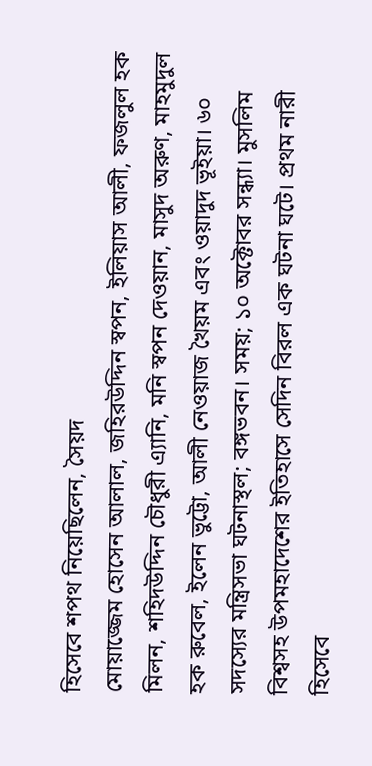হিসেবে শপথ নিয়েছিলেন, সৈয়দ
মোয়াজ্জেম হোসেন আলাল, জহিরউদ্দিন স্বপন, ইলিয়াস আলী, ফজলুল হক মিলন, শহিদউদ্দিন চৌধুরী এ্যানি, মনি স্বপন দেওয়ান, মাসুদ অরুণ, মাহমুদুল হক রুবেল, ইলেন ভুট্টো, আলী নেওয়াজ খৈয়ম এবং ওয়াদুদ ভূইয়া। ৬০ সদস্যের মন্ত্রিসভা ঘটনাস্থল; বঙ্গভবন। সময়; ১০ অক্টোবর সন্ধ্যা। মুসলিম বিশ্বসহ উপমহাদেশের ইতিহাসে সেদিন বিরল এক ঘটনা ঘটে। প্রথম নারী হিসেবে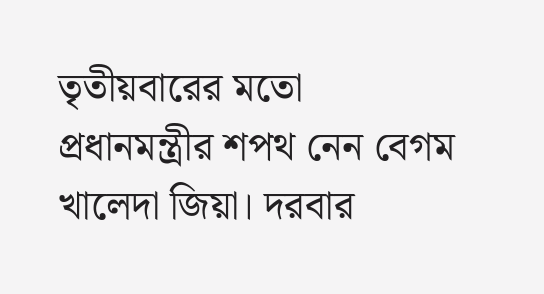তৃতীয়বারের মতো প্রধানমন্ত্রীর শপথ নেন বেগম খালেদা জিয়া। দরবার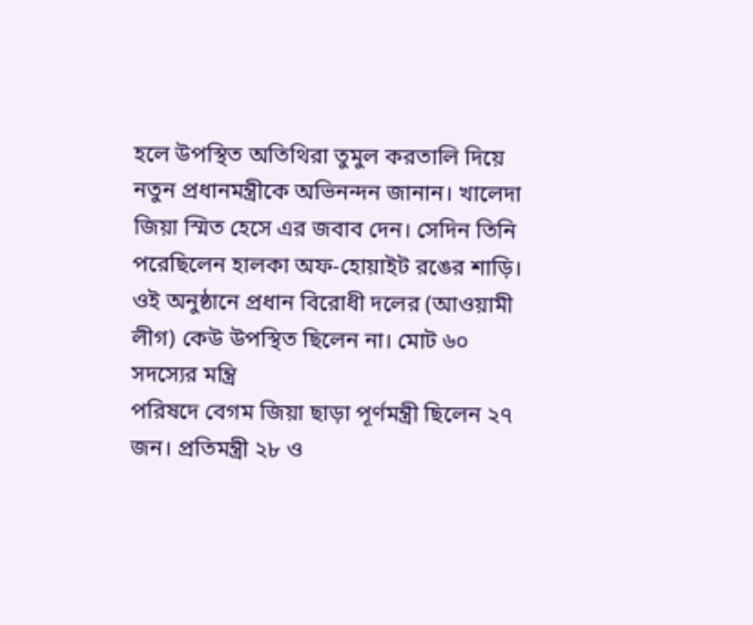হলে উপস্থিত অতিথিরা তুমুল করতালি দিয়ে নতুন প্রধানমন্ত্রীকে অভিনন্দন জানান। খালেদা জিয়া স্মিত হেসে এর জবাব দেন। সেদিন তিনি পরেছিলেন হালকা অফ-হোয়াইট রঙের শাড়ি। ওই অনুষ্ঠানে প্রধান বিরোধী দলের (আওয়ামী লীগ) কেউ উপস্থিত ছিলেন না। মোট ৬০ সদস্যের মন্ত্রি
পরিষদে বেগম জিয়া ছাড়া পূর্ণমন্ত্রী ছিলেন ২৭ জন। প্রতিমন্ত্রী ২৮ ও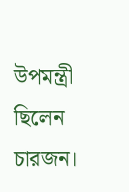উপমন্ত্রী ছিলেন চারজন।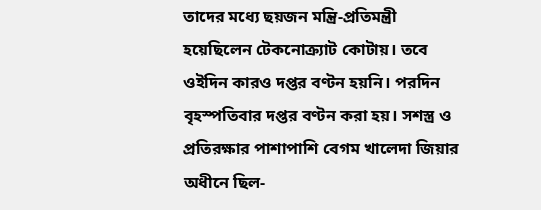তাদের মধ্যে ছয়জন মন্ত্রি-প্রতিমন্ত্রী হয়েছিলেন টেকনোক্র্যাট কোটায়। তবে ওইদিন কারও দপ্তর বণ্টন হয়নি। পরদিন বৃহস্পতিবার দপ্তর বণ্টন করা হয়। সশস্ত্র ও প্রতিরক্ষার পাশাপাশি বেগম খালেদা জিয়ার অধীনে ছিল-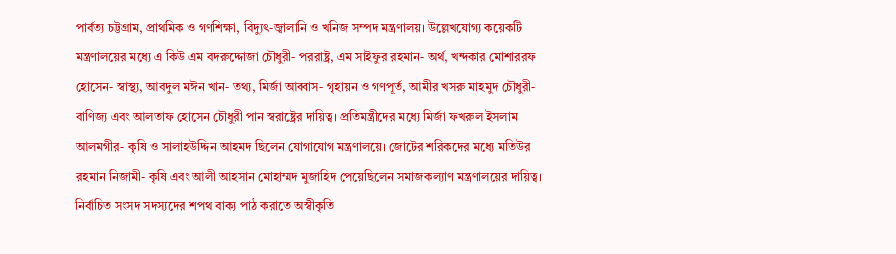পার্বত্য চট্টগ্রাম, প্রাথমিক ও গণশিক্ষা, বিদ্যুৎ-জ্বালানি ও খনিজ সম্পদ মন্ত্রণালয়। উল্লেখযোগ্য কয়েকটি মন্ত্রণালয়ের মধ্যে এ কিউ এম বদরুদ্দোজা চৌধুরী- পররাষ্ট্র, এম সাইফুর রহমান- অর্থ, খন্দকার মোশাররফ হোসেন- স্বাস্থ্য, আবদুল মঈন খান- তথ্য, মির্জা আব্বাস- গৃহায়ন ও গণপূর্ত, আমীর খসরু মাহমুদ চৌধুরী- বাণিজ্য এবং আলতাফ হোসেন চৌধুরী পান স্বরাষ্ট্রের দায়িত্ব। প্রতিমন্ত্রীদের মধ্যে মির্জা ফখরুল ইসলাম আলমগীর- কৃষি ও সালাহউদ্দিন আহমদ ছিলেন যোগাযোগ মন্ত্রণালয়ে। জোটের শরিকদের মধ্যে মতিউর রহমান নিজামী- কৃষি এবং আলী আহসান মোহাম্মদ মুজাহিদ পেয়েছিলেন সমাজকল্যাণ মন্ত্রণালয়ের দায়িত্ব।
নির্বাচিত সংসদ সদস্যদের শপথ বাক্য পাঠ করাতে অস্বীকৃতি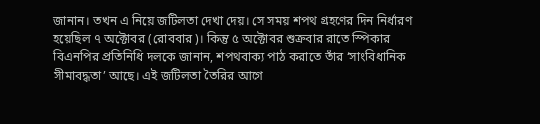জানান। তখন এ নিয়ে জটিলতা দেখা দেয়। সে সময় শপথ গ্রহণের দিন নির্ধারণ হয়েছিল ৭ অক্টোবর (রোববার)। কিন্তু ৫ অক্টোবর শুক্রবার রাতে স্পিকার বিএনপির প্রতিনিধি দলকে জানান, শপথবাক্য পাঠ করাতে তাঁর ‘সাংবিধানিক সীমাবদ্ধতা’ আছে। এই জটিলতা তৈরির আগে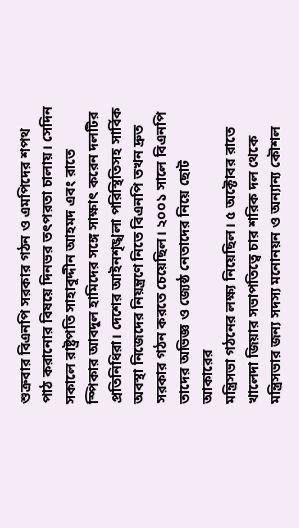শুক্রবার বিএনপি সরকার গঠন ও এমপিদের শপথ পাঠ করানোর বিষয়ে দিনভর তৎপরতা চালায়। সেদিন সকালে রাষ্ট্রপতি সাহাবুদ্দীন আহমদ এবং রাতে স্পিকার আবদুল হামিদের সঙ্গে সাক্ষাৎ করেন দলটির প্রতিনিধিরা। দেশের আইনশৃঙ্খলা পরিস্থিতিসহ সার্বিক অবস্থা নিজেদের নিয়ন্ত্রণে নিতে বিএনপি তখন দ্রুত সরকার গঠন করতে চেয়েছিল। ২০০১ সালে বিএনপি তাদের অভিজ্ঞ ও জ্যেষ্ঠ নেতাদের নিয়ে ছোট আকারের
মন্ত্রিসভা গঠনের লক্ষ্য নিয়েছিল। ৫ অক্টোবর রাতে খালেদা জিয়ার সভাপতিত্বে চার শরিক দল থেকে মন্ত্রিসভার জন্য সদস্য মনোনয়ন ও অন্যান্য কৌশল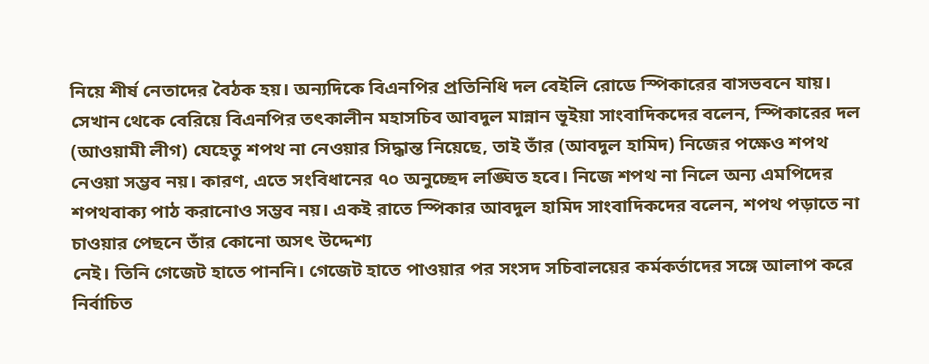নিয়ে শীর্ষ নেতাদের বৈঠক হয়। অন্যদিকে বিএনপির প্রতিনিধি দল বেইলি রোডে স্পিকারের বাসভবনে যায়। সেখান থেকে বেরিয়ে বিএনপির তৎকালীন মহাসচিব আবদুল মান্নান ভূইয়া সাংবাদিকদের বলেন, স্পিকারের দল (আওয়ামী লীগ) যেহেতু শপথ না নেওয়ার সিদ্ধান্ত নিয়েছে, তাই তাঁর (আবদুল হামিদ) নিজের পক্ষেও শপথ নেওয়া সম্ভব নয়। কারণ, এতে সংবিধানের ৭০ অনুচ্ছেদ লঙ্ঘিত হবে। নিজে শপথ না নিলে অন্য এমপিদের শপথবাক্য পাঠ করানোও সম্ভব নয়। একই রাতে স্পিকার আবদুল হামিদ সাংবাদিকদের বলেন, শপথ পড়াতে না চাওয়ার পেছনে তাঁর কোনো অসৎ উদ্দেশ্য
নেই। তিনি গেজেট হাতে পাননি। গেজেট হাতে পাওয়ার পর সংসদ সচিবালয়ের কর্মকর্তাদের সঙ্গে আলাপ করে নির্বাচিত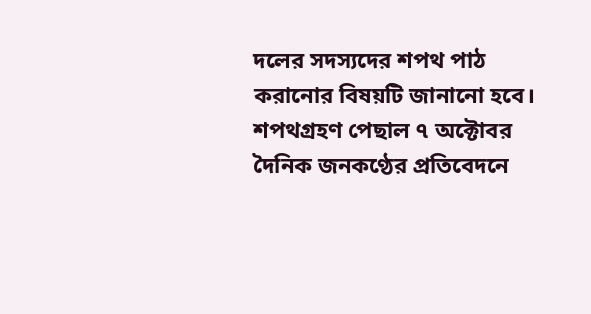দলের সদস্যদের শপথ পাঠ করানোর বিষয়টি জানানো হবে। শপথগ্রহণ পেছাল ৭ অক্টোবর দৈনিক জনকণ্ঠের প্রতিবেদনে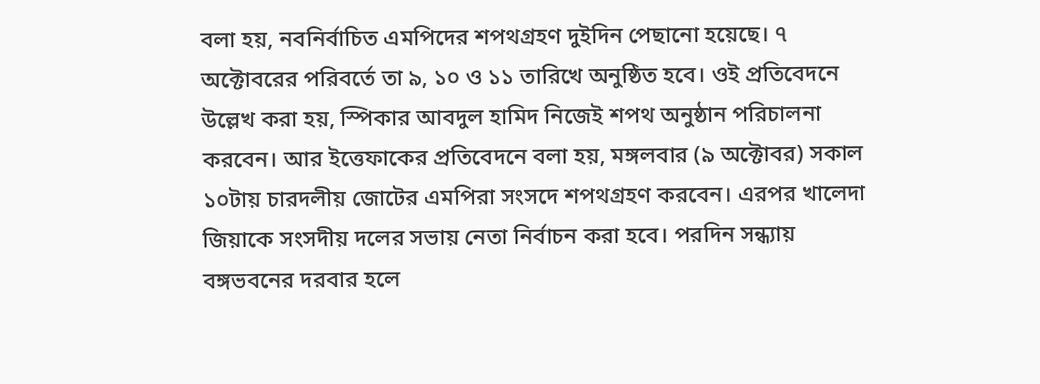বলা হয়, নবনির্বাচিত এমপিদের শপথগ্রহণ দুইদিন পেছানো হয়েছে। ৭ অক্টোবরের পরিবর্তে তা ৯, ১০ ও ১১ তারিখে অনুষ্ঠিত হবে। ওই প্রতিবেদনে উল্লেখ করা হয়, স্পিকার আবদুল হামিদ নিজেই শপথ অনুষ্ঠান পরিচালনা করবেন। আর ইত্তেফাকের প্রতিবেদনে বলা হয়, মঙ্গলবার (৯ অক্টোবর) সকাল ১০টায় চারদলীয় জোটের এমপিরা সংসদে শপথগ্রহণ করবেন। এরপর খালেদা জিয়াকে সংসদীয় দলের সভায় নেতা নির্বাচন করা হবে। পরদিন সন্ধ্যায় বঙ্গভবনের দরবার হলে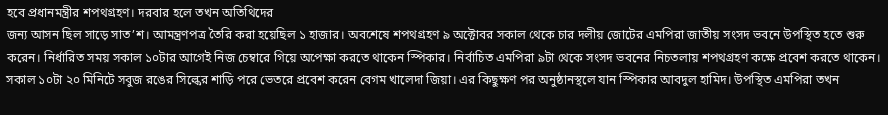হবে প্রধানমন্ত্রীর শপথগ্রহণ। দরবার হলে তখন অতিথিদের
জন্য আসন ছিল সাড়ে সাত’শ। আমন্ত্রণপত্র তৈরি করা হয়েছিল ১ হাজার। অবশেষে শপথগ্রহণ ৯ অক্টোবর সকাল থেকে চার দলীয় জোটের এমপিরা জাতীয় সংসদ ভবনে উপস্থিত হতে শুরু করেন। নির্ধারিত সময় সকাল ১০টার আগেই নিজ চেম্বারে গিয়ে অপেক্ষা করতে থাকেন স্পিকার। নির্বাচিত এমপিরা ৯টা থেকে সংসদ ভবনের নিচতলায় শপথগ্রহণ কক্ষে প্রবেশ করতে থাকেন। সকাল ১০টা ২০ মিনিটে সবুজ রঙের সিল্কের শাড়ি পরে ভেতরে প্রবেশ করেন বেগম খালেদা জিয়া। এর কিছুক্ষণ পর অনুষ্ঠানস্থলে যান স্পিকার আবদুল হামিদ। উপস্থিত এমপিরা তখন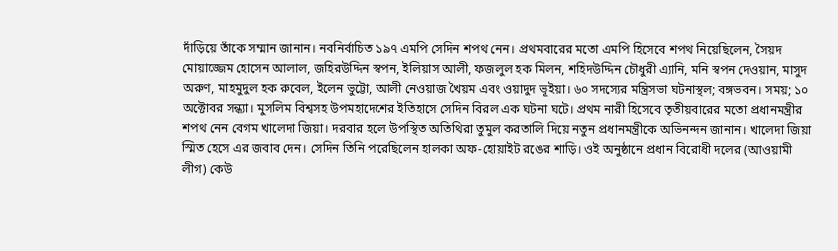দাঁড়িয়ে তাঁকে সম্মান জানান। নবনির্বাচিত ১৯৭ এমপি সেদিন শপথ নেন। প্রথমবারের মতো এমপি হিসেবে শপথ নিয়েছিলেন, সৈয়দ
মোয়াজ্জেম হোসেন আলাল, জহিরউদ্দিন স্বপন, ইলিয়াস আলী, ফজলুল হক মিলন, শহিদউদ্দিন চৌধুরী এ্যানি, মনি স্বপন দেওয়ান, মাসুদ অরুণ, মাহমুদুল হক রুবেল, ইলেন ভুট্টো, আলী নেওয়াজ খৈয়ম এবং ওয়াদুদ ভূইয়া। ৬০ সদস্যের মন্ত্রিসভা ঘটনাস্থল; বঙ্গভবন। সময়; ১০ অক্টোবর সন্ধ্যা। মুসলিম বিশ্বসহ উপমহাদেশের ইতিহাসে সেদিন বিরল এক ঘটনা ঘটে। প্রথম নারী হিসেবে তৃতীয়বারের মতো প্রধানমন্ত্রীর শপথ নেন বেগম খালেদা জিয়া। দরবার হলে উপস্থিত অতিথিরা তুমুল করতালি দিয়ে নতুন প্রধানমন্ত্রীকে অভিনন্দন জানান। খালেদা জিয়া স্মিত হেসে এর জবাব দেন। সেদিন তিনি পরেছিলেন হালকা অফ-হোয়াইট রঙের শাড়ি। ওই অনুষ্ঠানে প্রধান বিরোধী দলের (আওয়ামী লীগ) কেউ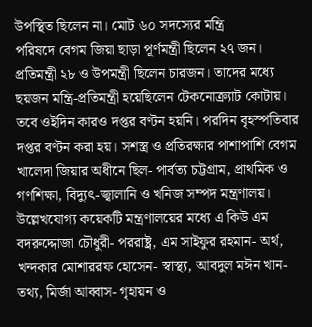উপস্থিত ছিলেন না। মোট ৬০ সদস্যের মন্ত্রি
পরিষদে বেগম জিয়া ছাড়া পূর্ণমন্ত্রী ছিলেন ২৭ জন। প্রতিমন্ত্রী ২৮ ও উপমন্ত্রী ছিলেন চারজন। তাদের মধ্যে ছয়জন মন্ত্রি-প্রতিমন্ত্রী হয়েছিলেন টেকনোক্র্যাট কোটায়। তবে ওইদিন কারও দপ্তর বণ্টন হয়নি। পরদিন বৃহস্পতিবার দপ্তর বণ্টন করা হয়। সশস্ত্র ও প্রতিরক্ষার পাশাপাশি বেগম খালেদা জিয়ার অধীনে ছিল- পার্বত্য চট্টগ্রাম, প্রাথমিক ও গণশিক্ষা, বিদ্যুৎ-জ্বালানি ও খনিজ সম্পদ মন্ত্রণালয়। উল্লেখযোগ্য কয়েকটি মন্ত্রণালয়ের মধ্যে এ কিউ এম বদরুদ্দোজা চৌধুরী- পররাষ্ট্র, এম সাইফুর রহমান- অর্থ, খন্দকার মোশাররফ হোসেন- স্বাস্থ্য, আবদুল মঈন খান- তথ্য, মির্জা আব্বাস- গৃহায়ন ও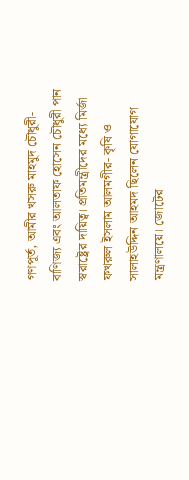গণপূর্ত, আমীর খসরু মাহমুদ চৌধুরী- বাণিজ্য এবং আলতাফ হোসেন চৌধুরী পান স্বরাষ্ট্রের দায়িত্ব। প্রতিমন্ত্রীদের মধ্যে মির্জা ফখরুল ইসলাম আলমগীর- কৃষি ও সালাহউদ্দিন আহমদ ছিলেন যোগাযোগ মন্ত্রণালয়ে। জোটের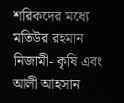শরিকদের মধ্যে মতিউর রহমান নিজামী- কৃষি এবং আলী আহসান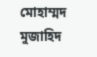মোহাম্মদ মুজাহিদ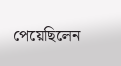পেয়েছিলেন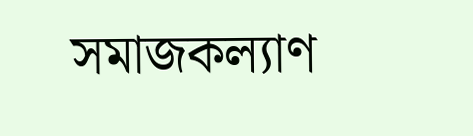সমাজকল্যাণ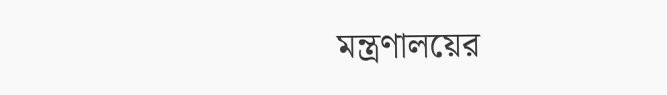মন্ত্রণালয়ের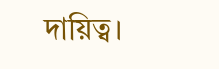দায়িত্ব।